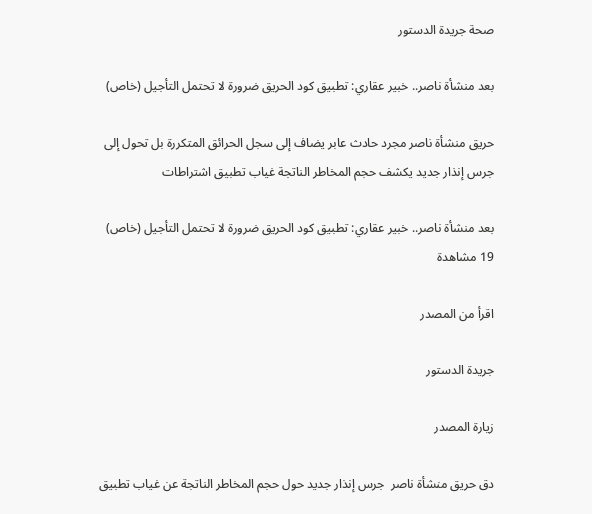صحة جريدة الدستور

بعد منشأة ناصر.. خبير عقاري: تطبيق كود الحريق ضرورة لا تحتمل التأجيل (خاص)

حريق منشأة ناصر مجرد حادث عابر يضاف إلى سجل الحرائق المتكررة بل تحول إلى جرس إنذار جديد يكشف حجم المخاطر الناتجة غياب تطبيق اشتراطات

بعد منشأة ناصر.. خبير عقاري: تطبيق كود الحريق ضرورة لا تحتمل التأجيل (خاص)
19 مشاهدة

اقرأ من المصدر

جريدة الدستور

زيارة المصدر

دق حريق منشأة ناصر  جرس إنذار جديد حول حجم المخاطر الناتجة عن غياب تطبيق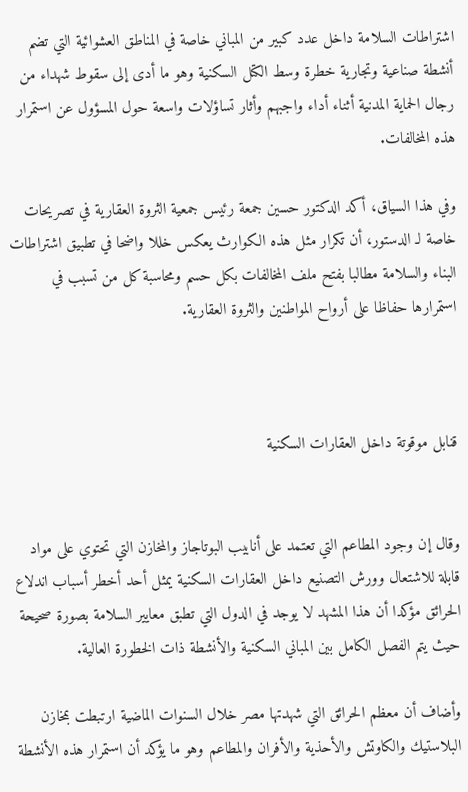اشتراطات السلامة داخل عدد كبير من المباني خاصة في المناطق العشوائية التي تضم أنشطة صناعية وتجارية خطرة وسط الكتل السكنية وهو ما أدى إلى سقوط شهداء من رجال الحماية المدنية أثناء أداء واجبهم وأثار تساؤلات واسعة حول المسؤول عن استمرار هذه المخالفات.

وفي هذا السياق، أكد الدكتور حسين جمعة رئيس جمعية الثروة العقارية في تصريحات خاصة لـ الدستور، أن تكرار مثل هذه الكوارث يعكس خللا واضحا في تطبيق اشتراطات البناء والسلامة مطالبا بفتح ملف المخالفات بكل حسم ومحاسبة كل من تسبب في استمرارها حفاظا على أرواح المواطنين والثروة العقارية.



قنابل موقوتة داخل العقارات السكنية


وقال إن وجود المطاعم التي تعتمد على أنابيب البوتاجاز والمخازن التي تحتوي على مواد قابلة للاشتعال وورش التصنيع داخل العقارات السكنية يمثل أحد أخطر أسباب اندلاع الحرائق مؤكدا أن هذا المشهد لا يوجد في الدول التي تطبق معايير السلامة بصورة صحيحة حيث يتم الفصل الكامل بين المباني السكنية والأنشطة ذات الخطورة العالية.

وأضاف أن معظم الحرائق التي شهدتها مصر خلال السنوات الماضية ارتبطت بمخازن البلاستيك والكاوتش والأحذية والأفران والمطاعم وهو ما يؤكد أن استمرار هذه الأنشطة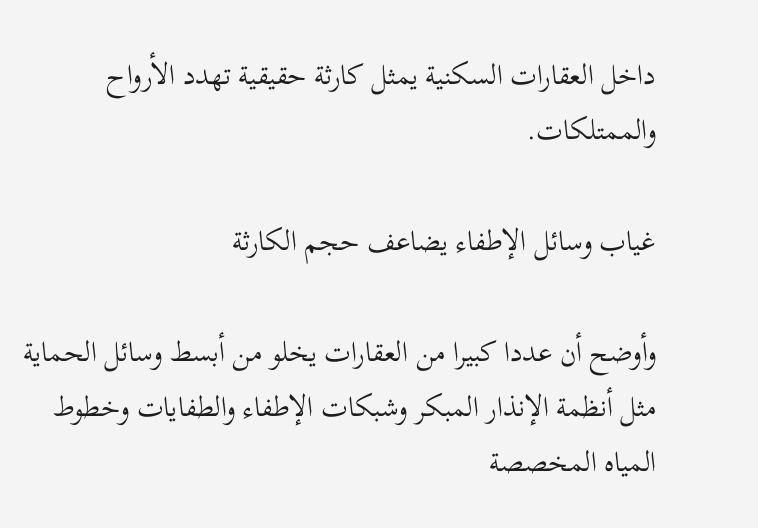داخل العقارات السكنية يمثل كارثة حقيقية تهدد الأرواح والممتلكات.

غياب وسائل الإطفاء يضاعف حجم الكارثة

وأوضح أن عددا كبيرا من العقارات يخلو من أبسط وسائل الحماية مثل أنظمة الإنذار المبكر وشبكات الإطفاء والطفايات وخطوط المياه المخصصة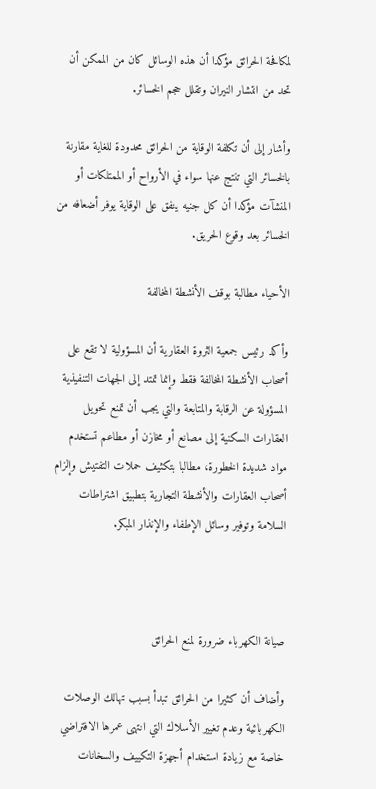لمكافحة الحرائق مؤكدا أن هذه الوسائل كان من الممكن أن تحد من انتشار النيران وتقلل حجم الخسائر.

وأشار إلى أن تكلفة الوقاية من الحرائق محدودة للغاية مقارنة بالخسائر التي تنتج عنها سواء في الأرواح أو الممتلكات أو المنشآت مؤكدا أن كل جنيه ينفق على الوقاية يوفر أضعافه من الخسائر بعد وقوع الحريق.

الأحياء مطالبة بوقف الأنشطة المخالفة

وأكد رئيس جمعية الثروة العقارية أن المسؤولية لا تقع على أصحاب الأنشطة المخالفة فقط وإنما تمتد إلى الجهات التنفيذية المسؤولة عن الرقابة والمتابعة والتي يجب أن تمنع تحويل العقارات السكنية إلى مصانع أو مخازن أو مطاعم تستخدم مواد شديدة الخطورة، مطالبا بتكثيف حملات التفتيش وإلزام أصحاب العقارات والأنشطة التجارية بتطبيق اشتراطات السلامة وتوفير وسائل الإطفاء والإنذار المبكر.



صيانة الكهرباء ضرورة لمنع الحرائق

وأضاف أن كثيرا من الحرائق تبدأ بسبب تهالك الوصلات الكهربائية وعدم تغيير الأسلاك التي انتهى عمرها الافتراضي خاصة مع زيادة استخدام أجهزة التكييف والسخانات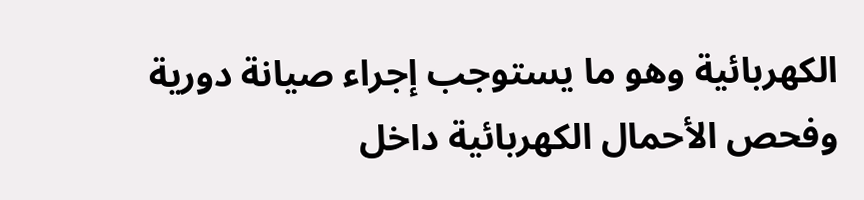الكهربائية وهو ما يستوجب إجراء صيانة دورية وفحص الأحمال الكهربائية داخل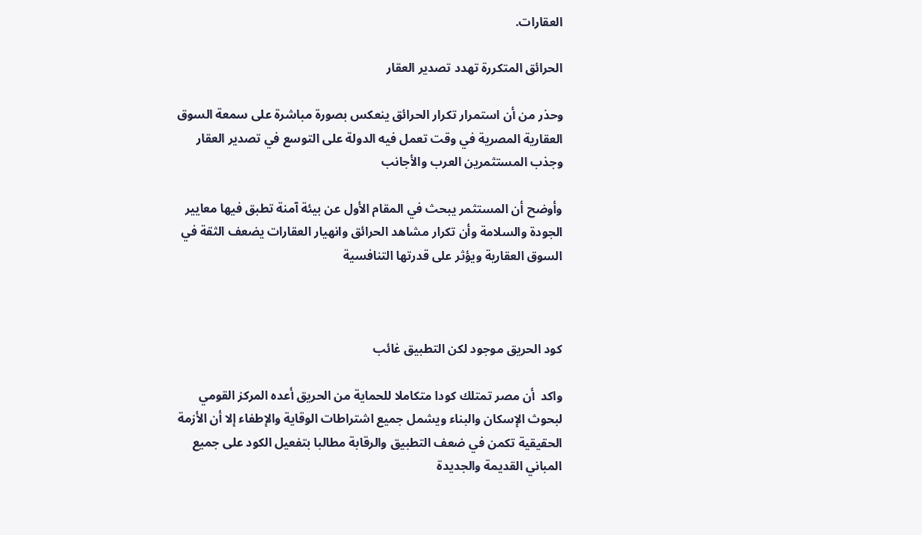العقارات.

الحرائق المتكررة تهدد تصدير العقار

وحذر من أن استمرار تكرار الحرائق ينعكس بصورة مباشرة على سمعة السوق العقارية المصرية في وقت تعمل فيه الدولة على التوسع في تصدير العقار وجذب المستثمرين العرب والأجانب

وأوضح أن المستثمر يبحث في المقام الأول عن بيئة آمنة تطبق فيها معايير الجودة والسلامة وأن تكرار مشاهد الحرائق وانهيار العقارات يضعف الثقة في السوق العقارية ويؤثر على قدرتها التنافسية



كود الحريق موجود لكن التطبيق غائب

واكد  أن مصر تمتلك كودا متكاملا للحماية من الحريق أعده المركز القومي لبحوث الإسكان والبناء ويشمل جميع اشتراطات الوقاية والإطفاء إلا أن الأزمة الحقيقية تكمن في ضعف التطبيق والرقابة مطالبا بتفعيل الكود على جميع المباني القديمة والجديدة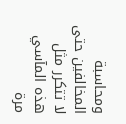ومحاسبة المخالفين حتى لا تتكرر مثل هذه المآسي مرة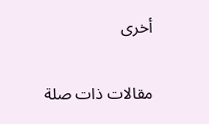أخرى

مقالات ذات صلة